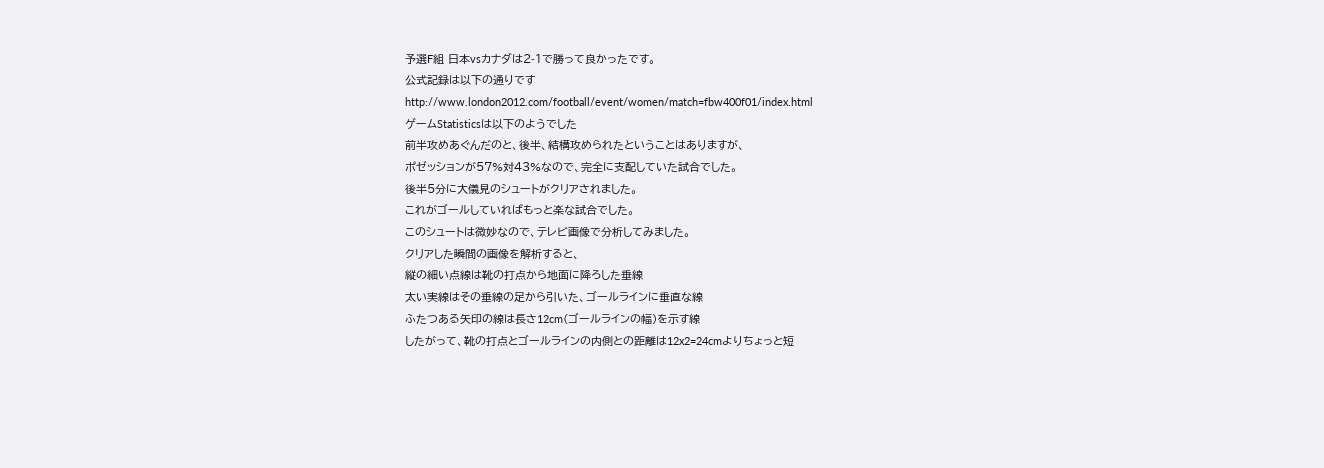予選F組 日本vsカナダは2-1で勝って良かったです。
公式記録は以下の通りです
http://www.london2012.com/football/event/women/match=fbw400f01/index.html
ゲームStatisticsは以下のようでした
前半攻めあぐんだのと、後半、結構攻められたということはありますが、
ポゼッションが57%対43%なので、完全に支配していた試合でした。
後半5分に大儀見のシュートがクリアされました。
これがゴールしていればもっと楽な試合でした。
このシュートは微妙なので、テレビ画像で分析してみました。
クリアした瞬間の画像を解析すると、
縦の細い点線は靴の打点から地面に降ろした垂線
太い実線はその垂線の足から引いた、ゴールラインに垂直な線
ふたつある矢印の線は長さ12cm(ゴールラインの幅)を示す線
したがって、靴の打点とゴールラインの内側との距離は12x2=24cmよりちょっと短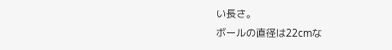い長さ。
ボールの直径は22cmな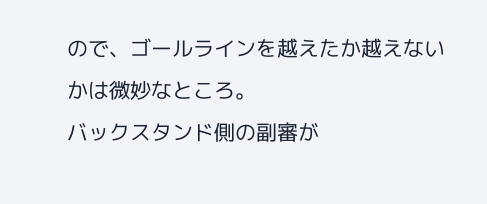ので、ゴールラインを越えたか越えないかは微妙なところ。
バックスタンド側の副審が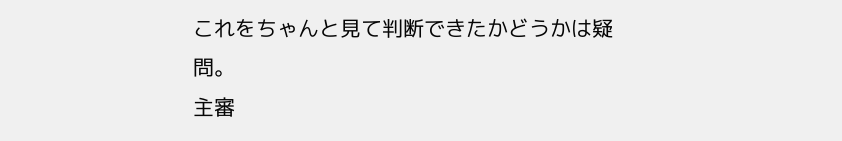これをちゃんと見て判断できたかどうかは疑問。
主審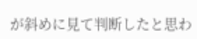が斜めに見て判断したと思わ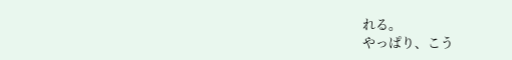れる。
やっぱり、こう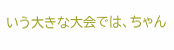いう大きな大会では、ちゃん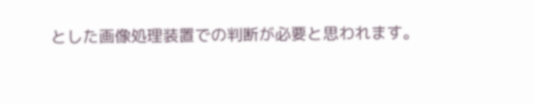とした画像処理装置での判断が必要と思われます。